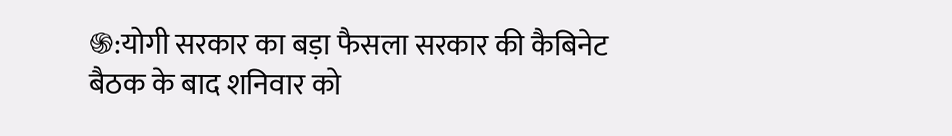֍:योगी सरकार का बड़ा फैसला सरकार की कैबिनेट बैठक के बाद शनिवार को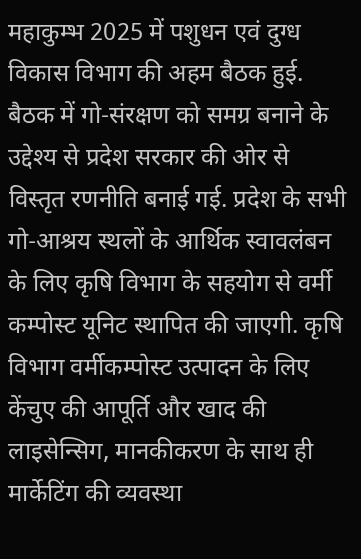महाकुम्भ 2025 में पशुधन एवं दुग्ध विकास विभाग की अहम बैठक हुई. बैठक में गो-संरक्षण को समग्र बनाने के उद्देश्य से प्रदेश सरकार की ओर से विस्तृत रणनीति बनाई गई. प्रदेश के सभी गो-आश्रय स्थलों के आर्थिक स्वावलंबन के लिए कृषि विभाग के सहयोग से वर्मी कम्पोस्ट यूनिट स्थापित की जाएगी. कृषि विभाग वर्मीकम्पोस्ट उत्पादन के लिए केंचुए की आपूर्ति और खाद की लाइसेन्सिग, मानकीकरण के साथ ही मार्केटिंग की व्यवस्था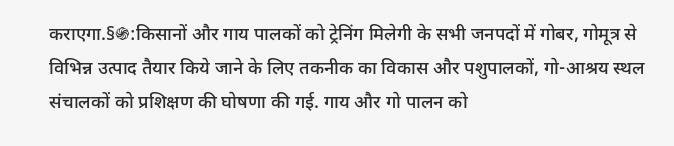कराएगा.§֍:किसानों और गाय पालकों को ट्रेनिंग मिलेगी के सभी जनपदों में गोबर, गोमूत्र से विभिन्न उत्पाद तैयार किये जाने के लिए तकनीक का विकास और पशुपालकों, गो-आश्रय स्थल संचालकों को प्रशिक्षण की घोषणा की गई. गाय और गो पालन को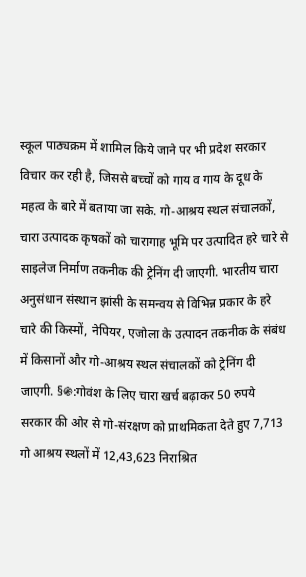स्कूल पाठ्यक्रम में शामिल किये जाने पर भी प्रदेश सरकार विचार कर रही है, जिससे बच्चों को गाय व गाय के दूध के महत्व के बारे में बताया जा सके. गो-आश्रय स्थल संचालकों, चारा उत्पादक कृषकों को चारागाह भूमि पर उत्पादित हरे चारे से साइलेज निर्माण तकनीक की ट्रेनिंग दी जाएगी. भारतीय चारा अनुसंधान संस्थान झांसी के समन्वय से विभिन्न प्रकार के हरे चारे की किस्मों, नेपियर, एजोला के उत्पादन तकनीक के संबंध में किसानों और गो-आश्रय स्थल संचालकों को ट्रेनिंग दी जाएगी. §֍:गोवंश के लिए चारा खर्च बढ़ाकर 50 रुपये सरकार की ओर से गो-संरक्षण को प्राथमिकता देते हुए 7,713 गो आश्रय स्थलों में 12,43,623 निराश्रित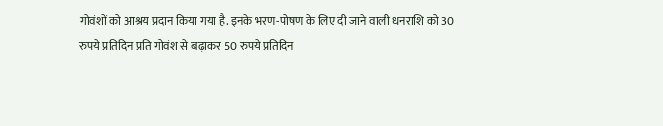गोवंशों को आश्रय प्रदान किया गया है. इनके भरण-पोषण के लिए दी जाने वाली धनराशि को 30 रुपये प्रतिदिन प्रति गोवंश से बढ़ाकर 50 रुपये प्रतिदिन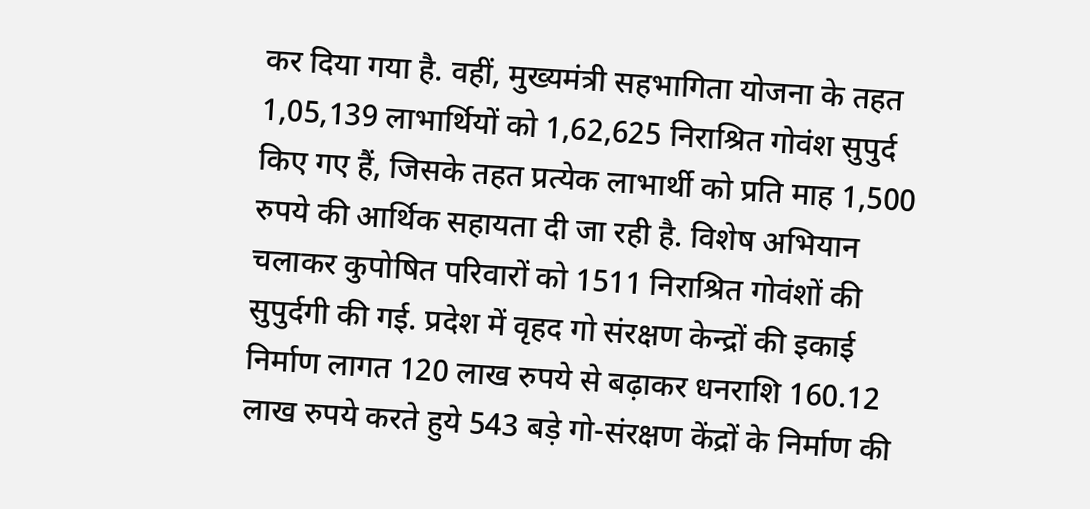कर दिया गया है. वहीं, मुख्यमंत्री सहभागिता योजना के तहत 1,05,139 लाभार्थियों को 1,62,625 निराश्रित गोवंश सुपुर्द किए गए हैं, जिसके तहत प्रत्येक लाभार्थी को प्रति माह 1,500 रुपये की आर्थिक सहायता दी जा रही है. विशेष अभियान चलाकर कुपोषित परिवारों को 1511 निराश्रित गोवंशों की सुपुर्दगी की गई. प्रदेश में वृहद गो संरक्षण केन्द्रों की इकाई निर्माण लागत 120 लाख रुपये से बढ़ाकर धनराशि 160.12 लाख रुपये करते हुये 543 बड़े गो-संरक्षण केंद्रों के निर्माण की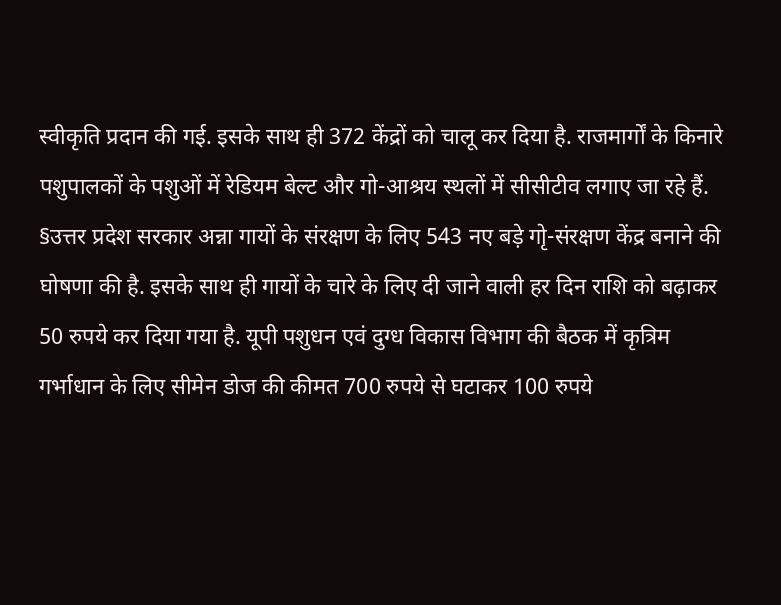स्वीकृति प्रदान की गई. इसके साथ ही 372 केंद्रों को चालू कर दिया है. राजमार्गों के किनारे पशुपालकों के पशुओं में रेडियम बेल्ट और गो-आश्रय स्थलों में सीसीटीव लगाए जा रहे हैं. §उत्तर प्रदेश सरकार अन्ना गायों के संरक्षण के लिए 543 नए बड़े गोृ-संरक्षण केंद्र बनाने की घोषणा की है. इसके साथ ही गायों के चारे के लिए दी जाने वाली हर दिन राशि को बढ़ाकर 50 रुपये कर दिया गया है. यूपी पशुधन एवं दुग्ध विकास विभाग की बैठक में कृत्रिम गर्भाधान के लिए सीमेन डोज की कीमत 700 रुपये से घटाकर 100 रुपये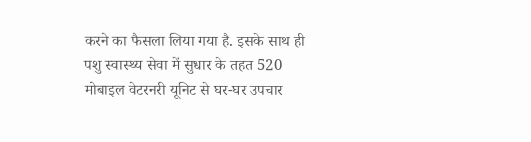करने का फैसला लिया गया है. इसके साथ ही पशु स्वास्थ्य सेवा में सुधार के तहत 520 मोबाइल वेटरनरी यूनिट से घर-घर उपचार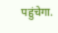पहुंचेगा.